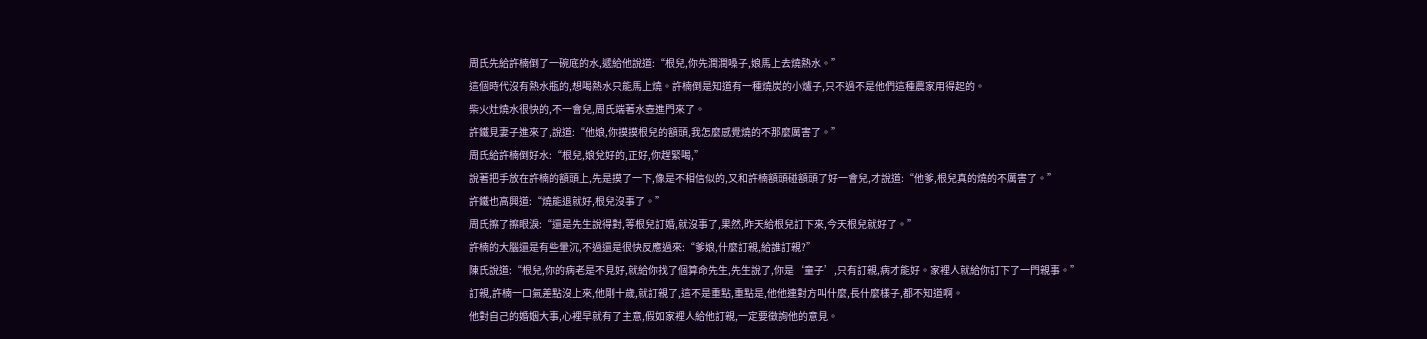周氏先給許楠倒了一碗底的水,遞給他說道:“根兒,你先潤潤嗓子,娘馬上去燒熱水。”
這個時代沒有熱水瓶的,想喝熱水只能馬上燒。許楠倒是知道有一種燒炭的小爐子,只不過不是他們這種農家用得起的。
柴火灶燒水很快的,不一會兒,周氏端著水壺進門來了。
許鐵見妻子進來了,說道:“他娘,你摸摸根兒的額頭,我怎麼感覺燒的不那麼厲害了。”
周氏給許楠倒好水:“根兒,娘兌好的,正好,你趕緊喝,”
說著把手放在許楠的額頭上,先是摸了一下,像是不相信似的,又和許楠額頭碰額頭了好一會兒,才說道:“他爹,根兒真的燒的不厲害了。”
許鐵也高興道:“燒能退就好,根兒沒事了。”
周氏擦了擦眼淚:“還是先生說得對,等根兒訂婚,就沒事了,果然,昨天給根兒訂下來,今天根兒就好了。”
許楠的大腦還是有些暈沉,不過還是很快反應過來:“爹娘,什麼訂親,給誰訂親?”
陳氏說道:“根兒,你的病老是不見好,就給你找了個算命先生,先生說了,你是‘童子’,只有訂親,病才能好。家裡人就給你訂下了一門親事。”
訂親,許楠一口氣差點沒上來,他剛十歲,就訂親了,這不是重點,重點是,他他連對方叫什麼,長什麼樣子,都不知道啊。
他對自己的婚姻大事,心裡早就有了主意,假如家裡人給他訂親,一定要徵詢他的意見。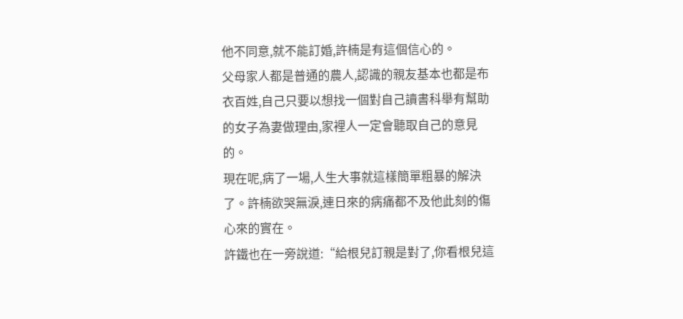他不同意,就不能訂婚,許楠是有這個信心的。
父母家人都是普通的農人,認識的親友基本也都是布衣百姓,自己只要以想找一個對自己讀書科舉有幫助的女子為妻做理由,家裡人一定會聽取自己的意見的。
現在呢,病了一場,人生大事就這樣簡單粗暴的解決了。許楠欲哭無淚,連日來的病痛都不及他此刻的傷心來的實在。
許鐵也在一旁說道:“給根兒訂親是對了,你看根兒這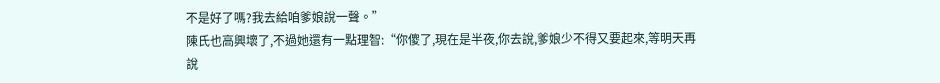不是好了嗎?我去給咱爹娘說一聲。”
陳氏也高興壞了,不過她還有一點理智:“你傻了,現在是半夜,你去說,爹娘少不得又要起來,等明天再說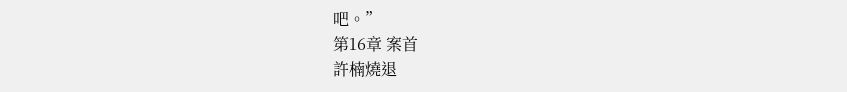吧。”
第16章 案首
許楠燒退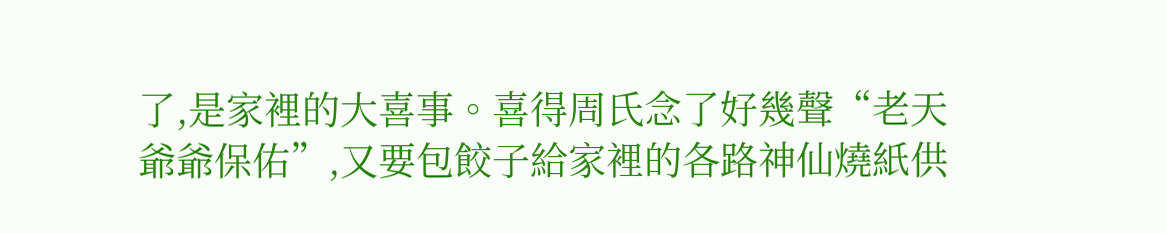了,是家裡的大喜事。喜得周氏念了好幾聲“老天爺爺保佑”,又要包餃子給家裡的各路神仙燒紙供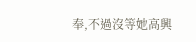奉,不過沒等她高興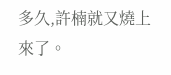多久,許楠就又燒上來了。